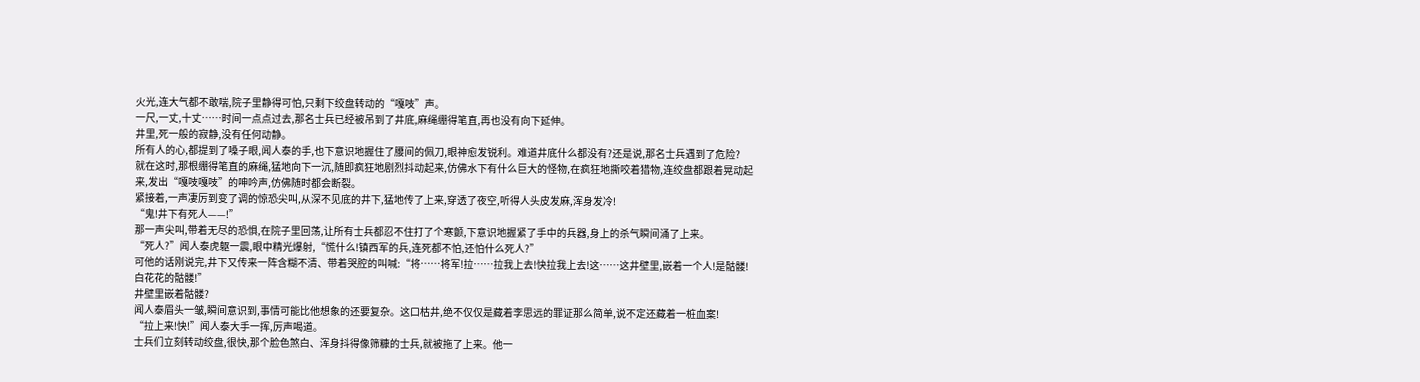火光,连大气都不敢喘,院子里静得可怕,只剩下绞盘转动的“嘎吱”声。
一尺,一丈,十丈……时间一点点过去,那名士兵已经被吊到了井底,麻绳绷得笔直,再也没有向下延伸。
井里,死一般的寂静,没有任何动静。
所有人的心,都提到了嗓子眼,闻人泰的手,也下意识地握住了腰间的佩刀,眼神愈发锐利。难道井底什么都没有?还是说,那名士兵遇到了危险?
就在这时,那根绷得笔直的麻绳,猛地向下一沉,随即疯狂地剧烈抖动起来,仿佛水下有什么巨大的怪物,在疯狂地撕咬着猎物,连绞盘都跟着晃动起来,发出“嘎吱嘎吱”的呻吟声,仿佛随时都会断裂。
紧接着,一声凄厉到变了调的惊恐尖叫,从深不见底的井下,猛地传了上来,穿透了夜空,听得人头皮发麻,浑身发冷!
“鬼!井下有死人——!”
那一声尖叫,带着无尽的恐惧,在院子里回荡,让所有士兵都忍不住打了个寒颤,下意识地握紧了手中的兵器,身上的杀气瞬间涌了上来。
“死人?”闻人泰虎躯一震,眼中精光爆射,“慌什么!镇西军的兵,连死都不怕,还怕什么死人?”
可他的话刚说完,井下又传来一阵含糊不清、带着哭腔的叫喊:“将……将军!拉……拉我上去!快拉我上去!这……这井壁里,嵌着一个人!是骷髅!白花花的骷髅!”
井壁里嵌着骷髅?
闻人泰眉头一皱,瞬间意识到,事情可能比他想象的还要复杂。这口枯井,绝不仅仅是藏着李思远的罪证那么简单,说不定还藏着一桩血案!
“拉上来!快!”闻人泰大手一挥,厉声喝道。
士兵们立刻转动绞盘,很快,那个脸色煞白、浑身抖得像筛糠的士兵,就被拖了上来。他一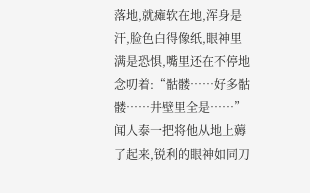落地,就瘫软在地,浑身是汗,脸色白得像纸,眼神里满是恐惧,嘴里还在不停地念叨着:“骷髅……好多骷髅……井壁里全是……”
闻人泰一把将他从地上薅了起来,锐利的眼神如同刀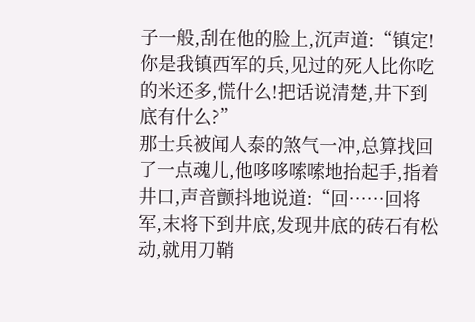子一般,刮在他的脸上,沉声道:“镇定!你是我镇西军的兵,见过的死人比你吃的米还多,慌什么!把话说清楚,井下到底有什么?”
那士兵被闻人泰的煞气一冲,总算找回了一点魂儿,他哆哆嗦嗦地抬起手,指着井口,声音颤抖地说道:“回……回将军,末将下到井底,发现井底的砖石有松动,就用刀鞘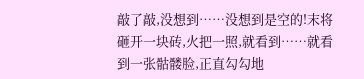敲了敲,没想到……没想到是空的!末将砸开一块砖,火把一照,就看到……就看到一张骷髅脸,正直勾勾地